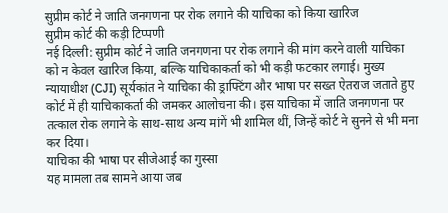सुप्रीम कोर्ट ने जाति जनगणना पर रोक लगाने की याचिका को किया खारिज
सुप्रीम कोर्ट की कड़ी टिप्पणी
नई दिल्ली: सुप्रीम कोर्ट ने जाति जनगणना पर रोक लगाने की मांग करने वाली याचिका को न केवल खारिज किया, बल्कि याचिकाकर्ता को भी कड़ी फटकार लगाई। मुख्य न्यायाधीश (CJI) सूर्यकांत ने याचिका की ड्राफ्टिंग और भाषा पर सख्त ऐतराज जताते हुए कोर्ट में ही याचिकाकर्ता की जमकर आलोचना की। इस याचिका में जाति जनगणना पर तत्काल रोक लगाने के साथ-साथ अन्य मांगें भी शामिल थीं, जिन्हें कोर्ट ने सुनने से भी मना कर दिया।
याचिका की भाषा पर सीजेआई का गुस्सा
यह मामला तब सामने आया जब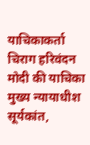याचिकाकर्ता चिराग हरिवंदन मोदी की याचिका मुख्य न्यायाधीश सूर्यकांत,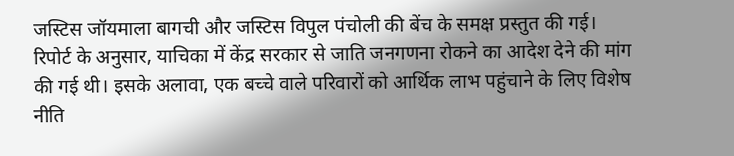जस्टिस जॉयमाला बागची और जस्टिस विपुल पंचोली की बेंच के समक्ष प्रस्तुत की गई। रिपोर्ट के अनुसार, याचिका में केंद्र सरकार से जाति जनगणना रोकने का आदेश देने की मांग की गई थी। इसके अलावा, एक बच्चे वाले परिवारों को आर्थिक लाभ पहुंचाने के लिए विशेष नीति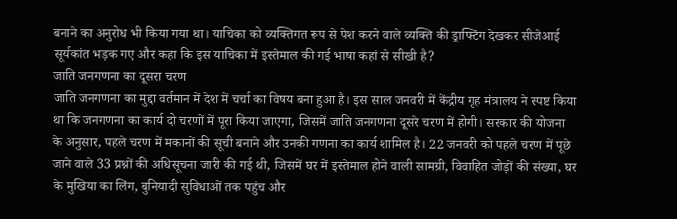बनाने का अनुरोध भी किया गया था। याचिका को व्यक्तिगत रूप से पेश करने वाले व्यक्ति की ड्राफ्टिंग देखकर सीजेआई सूर्यकांत भड़क गए और कहा कि इस याचिका में इस्तेमाल की गई भाषा कहां से सीखी है?
जाति जनगणना का दूसरा चरण
जाति जनगणना का मुद्दा वर्तमान में देश में चर्चा का विषय बना हुआ है। इस साल जनवरी में केंद्रीय गृह मंत्रालय ने स्पष्ट किया था कि जनगणना का कार्य दो चरणों में पूरा किया जाएगा, जिसमें जाति जनगणना दूसरे चरण में होगी। सरकार की योजना के अनुसार, पहले चरण में मकानों की सूची बनाने और उनकी गणना का कार्य शामिल है। 22 जनवरी को पहले चरण में पूछे जाने वाले 33 प्रश्नों की अधिसूचना जारी की गई थी, जिसमें घर में इस्तेमाल होने वाली सामग्री, विवाहित जोड़ों की संख्या, घर के मुखिया का लिंग, बुनियादी सुविधाओं तक पहुंच और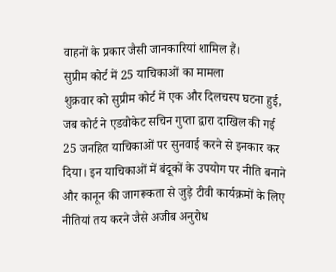वाहनों के प्रकार जैसी जानकारियां शामिल हैं।
सुप्रीम कोर्ट में 25 याचिकाओं का मामला
शुक्रवार को सुप्रीम कोर्ट में एक और दिलचस्प घटना हुई, जब कोर्ट ने एडवोकेट सचिन गुप्ता द्वारा दाखिल की गई 25 जनहित याचिकाओं पर सुनवाई करने से इनकार कर दिया। इन याचिकाओं में बंदूकों के उपयोग पर नीति बनाने और कानून की जागरूकता से जुड़े टीवी कार्यक्रमों के लिए नीतियां तय करने जैसे अजीब अनुरोध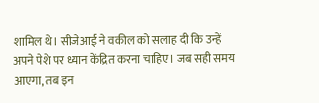शामिल थे। सीजेआई ने वकील को सलाह दी कि उन्हें अपने पेशे पर ध्यान केंद्रित करना चाहिए। जब सही समय आएगा, तब इन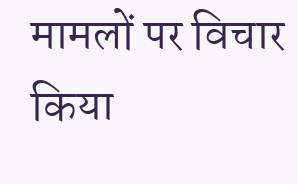मामलों पर विचार किया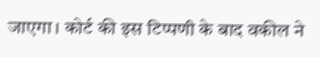जाएगा। कोर्ट की इस टिप्पणी के बाद वकील ने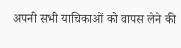अपनी सभी याचिकाओं को वापस लेने की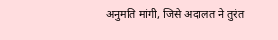अनुमति मांगी, जिसे अदालत ने तुरंत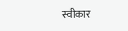स्वीकार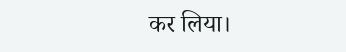कर लिया।